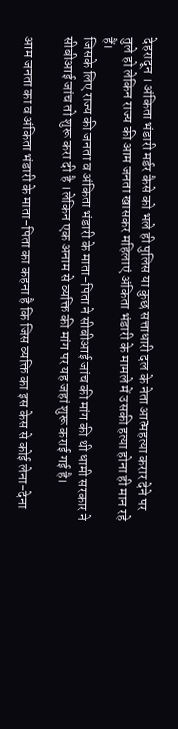देहरादून । अंकिता भंडारी मर्डर कैसे को भले ही पुलिस या कुछ सत्ताधारी दल के नेता आत्महत्या करार देने पर तुले हो लेकिन राज्य की आम जनता खासकर महिलाएं अंकिता भंडारी के मामले में उसकी हत्या होना ही मान रहे हैं।
जिसके लिए राज्य की जनता व अंकिता भंडारी के माता-पिता ने सीबीआई जांच की मांग की थी धामी सरकार ने सीबीआई जांच तो शुरू करा दी है ।लेकिन एक अनाम से व्यक्ति की मांग पर यह जहां शुरू कराई गई है।

आम जनता का व अंकिता भंडारी के माता-पिता का कहना है कि जिस व्यक्ति का इस केस से कोई लेना-देना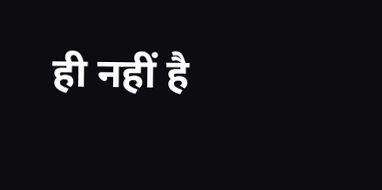ही नहीं है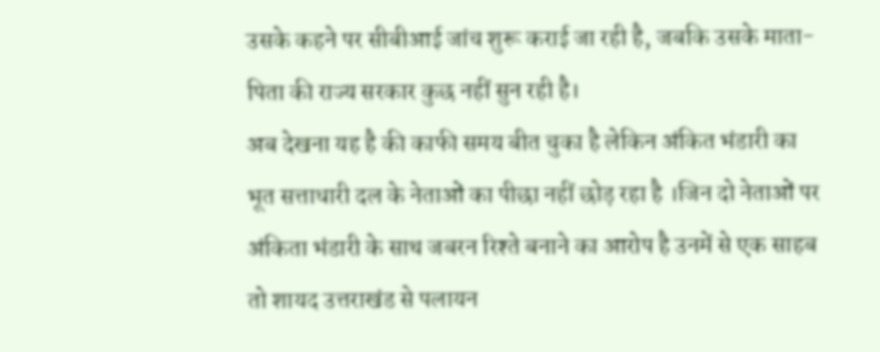उसके कहने पर सीबीआई जांच शुरू कराई जा रही है, जबकि उसके माता-पिता की राज्य सरकार कुछ नहीं सुन रही है।
अब देखना यह है की काफी समय बीत चुका है लेकिन अंकित भंडारी का भूत सत्ताधारी दल के नेताओं का पीछा नहीं छोड़ रहा है ।जिन दो नेताओं पर अंकिता भंडारी के साथ जबरन रिश्ते बनाने का आरोप है उनमें से एक साहब तो शायद उत्तराखंड से पलायन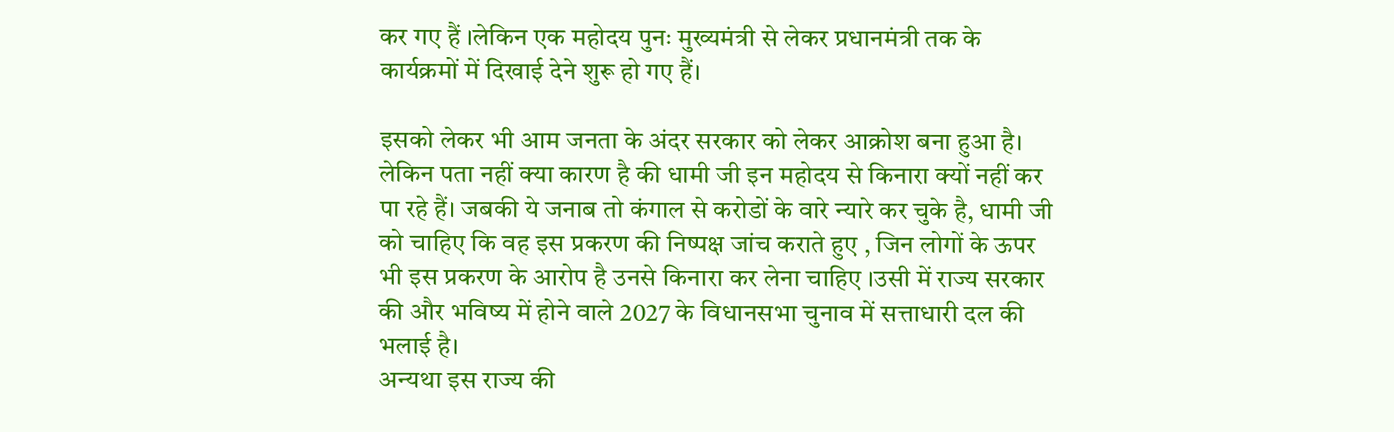कर गए हैं ।लेकिन एक महोदय पुनः मुख्यमंत्री से लेकर प्रधानमंत्री तक के कार्यक्रमों में दिखाई देने शुरू हो गए हैं।

इसको लेकर भी आम जनता के अंदर सरकार को लेकर आक्रोश बना हुआ है। लेकिन पता नहीं क्या कारण है की धामी जी इन महोदय से किनारा क्यों नहीं कर पा रहे हैं। जबकी ये जनाब तो कंगाल से करोडों के वारे न्यारे कर चुके है, धामी जी को चाहिए कि वह इस प्रकरण की निष्पक्ष जांच कराते हुए , जिन लोगों के ऊपर भी इस प्रकरण के आरोप है उनसे किनारा कर लेना चाहिए ।उसी में राज्य सरकार की और भविष्य में होने वाले 2027 के विधानसभा चुनाव में सत्ताधारी दल की भलाई है।
अन्यथा इस राज्य की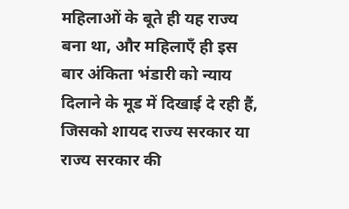महिलाओं के बूते ही यह राज्य बना था, और महिलाएँ ही इस बार अंकिता भंडारी को न्याय दिलाने के मूड में दिखाई दे रही हैं, जिसको शायद राज्य सरकार या राज्य सरकार की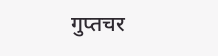गुप्तचर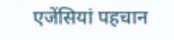एजेंसियां पहचान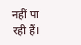नहीं पा रही हैं।